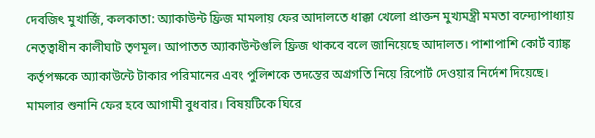দেবজিৎ মুখার্জি, কলকাতা: অ্যাকাউন্ট ফ্রিজ মামলায় ফের আদালতে ধাক্কা খেলো প্রাক্তন মুখ্যমন্ত্রী মমতা বন্দ্যোপাধ্যায় নেতৃত্বাধীন কালীঘাট তৃণমূল। আপাতত অ্যাকাউন্টগুলি ফ্রিজ থাকবে বলে জানিয়েছে আদালত। পাশাপাশি কোর্ট ব্যাঙ্ক কর্তৃপক্ষকে অ্যাকাউন্টে টাকার পরিমানের এবং পুলিশকে তদন্তের অগ্রগতি নিয়ে রিপোর্ট দেওয়ার নির্দেশ দিয়েছে। মামলার শুনানি ফের হবে আগামী বুধবার। বিষয়টিকে ঘিরে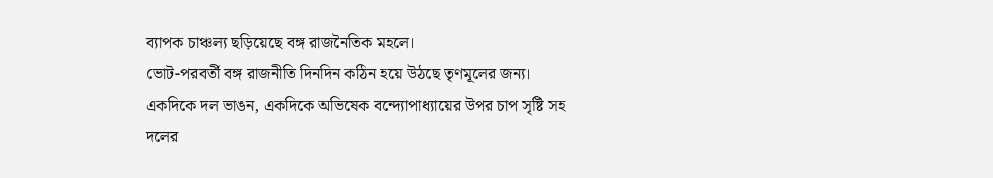ব্যাপক চাঞ্চল্য ছড়িয়েছে বঙ্গ রাজনৈতিক মহলে।
ভোট-পরবর্তী বঙ্গ রাজনীতি দিনদিন কঠিন হয়ে উঠছে তৃণমূলের জন্য। একদিকে দল ভাঙন, একদিকে অভিষেক বন্দ্যোপাধ্যায়ের উপর চাপ সৃষ্টি সহ দলের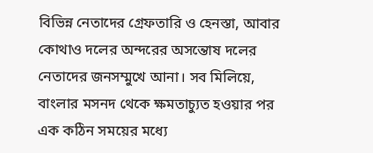বিভিন্ন নেতাদের গ্রেফতারি ও হেনস্তা, আবার কোথাও দলের অন্দরের অসন্তোষ দলের নেতাদের জনসম্মুখে আনা। সব মিলিয়ে, বাংলার মসনদ থেকে ক্ষমতাচ্যুত হওয়ার পর এক কঠিন সময়ের মধ্যে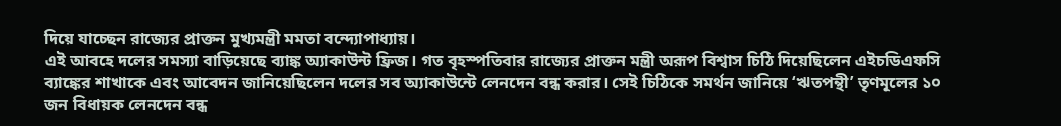দিয়ে যাচ্ছেন রাজ্যের প্রাক্তন মুখ্যমন্ত্রী মমতা বন্দ্যোপাধ্যায়।
এই আবহে দলের সমস্যা বাড়িয়েছে ব্যাঙ্ক অ্যাকাউন্ট ফ্রিজ। গত বৃহস্পতিবার রাজ্যের প্রাক্তন মন্ত্রী অরূপ বিশ্বাস চিঠি দিয়েছিলেন এইচডিএফসি ব্যাঙ্কের শাখাকে এবং আবেদন জানিয়েছিলেন দলের সব অ্যাকাউন্টে লেনদেন বন্ধ করার। সেই চিঠিকে সমর্থন জানিয়ে ‘ঋতপন্থী’ তৃণমূলের ১০ জন বিধায়ক লেনদেন বন্ধ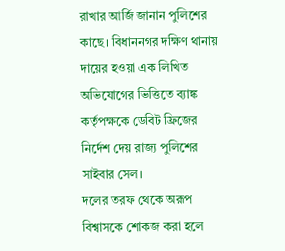রাখার আর্জি জানান পুলিশের কাছে। বিধাননগর দক্ষিণ থানায় দায়ের হওয়া এক লিখিত অভিযোগের ভিত্তিতে ব্যাঙ্ক কর্তৃপক্ষকে ডেবিট ফ্রিজের নির্দেশ দেয় রাজ্য পুলিশের সাইবার সেল।
দলের তরফ থেকে অরূপ বিশ্বাসকে শোকজ করা হলে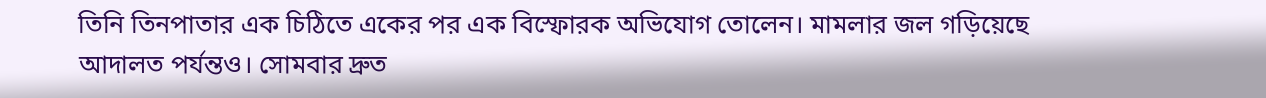তিনি তিনপাতার এক চিঠিতে একের পর এক বিস্ফোরক অভিযোগ তোলেন। মামলার জল গড়িয়েছে আদালত পর্যন্তও। সোমবার দ্রুত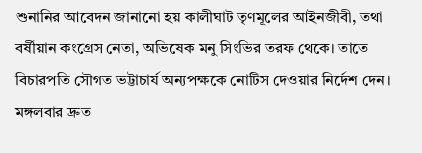শুনানির আবেদন জানানো হয় কালীঘাট তৃণমূলের আইনজীবী, তথা বর্ষীয়ান কংগ্রেস নেতা, অভিষেক মনু সিংভির তরফ থেকে। তাতে বিচারপতি সৌগত ভট্টাচার্য অন্যপক্ষকে নোটিস দেওয়ার নির্দেশ দেন। মঙ্গলবার দ্রুত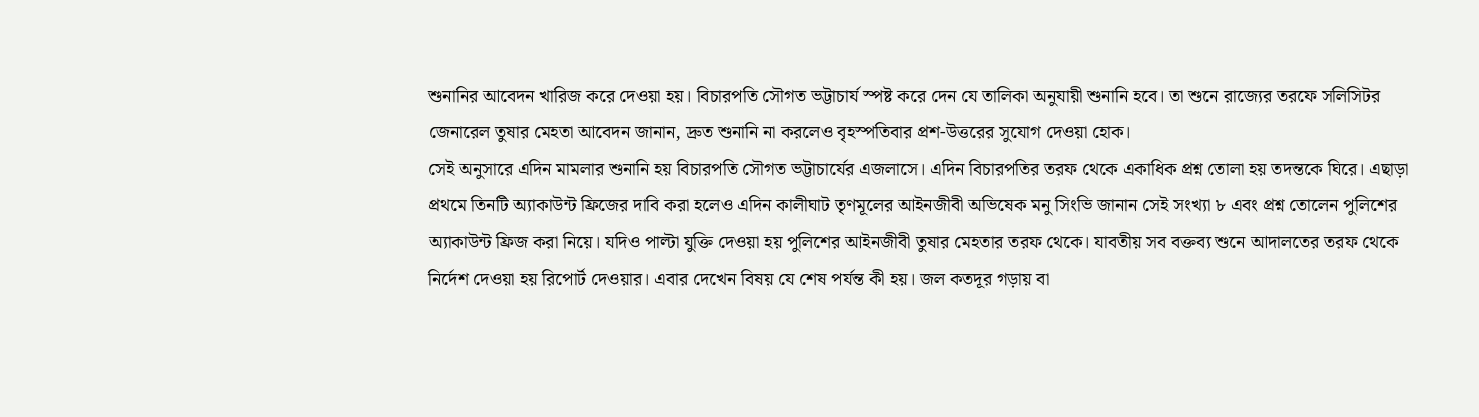শুনানির আবেদন খারিজ করে দেওয়া হয়। বিচারপতি সৌগত ভট্টাচার্য স্পষ্ট করে দেন যে তালিকা অনুযায়ী শুনানি হবে। তা শুনে রাজ্যের তরফে সলিসিটর জেনারেল তুষার মেহতা আবেদন জানান, দ্রুত শুনানি না করলেও বৃহস্পতিবার প্রশ-উত্তরের সুযোগ দেওয়া হোক।
সেই অনুসারে এদিন মামলার শুনানি হয় বিচারপতি সৌগত ভট্টাচার্যের এজলাসে। এদিন বিচারপতির তরফ থেকে একাধিক প্রশ্ন তোলা হয় তদন্তকে ঘিরে। এছাড়া প্রথমে তিনটি অ্যাকাউন্ট ফ্রিজের দাবি করা হলেও এদিন কালীঘাট তৃণমূলের আইনজীবী অভিষেক মনু সিংভি জানান সেই সংখ্যা ৮ এবং প্রশ্ন তোলেন পুলিশের অ্যাকাউন্ট ফ্রিজ করা নিয়ে। যদিও পাল্টা যুক্তি দেওয়া হয় পুলিশের আইনজীবী তুষার মেহতার তরফ থেকে। যাবতীয় সব বক্তব্য শুনে আদালতের তরফ থেকে নির্দেশ দেওয়া হয় রিপোর্ট দেওয়ার। এবার দেখেন বিষয় যে শেষ পর্যন্ত কী হয়। জল কতদূর গড়ায় বা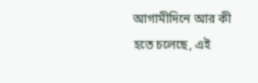আগামীদিনে আর কী হতে চলেছে, এই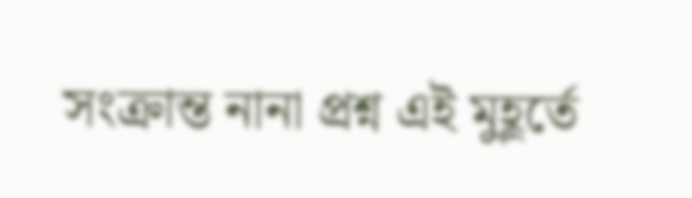সংক্রান্ত নানা প্রশ্ন এই মুহূর্তে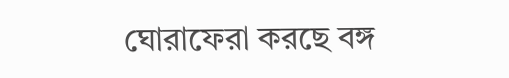ঘোরাফেরা করছে বঙ্গ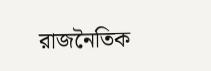রাজনৈতিক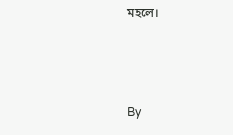মহলে।



By